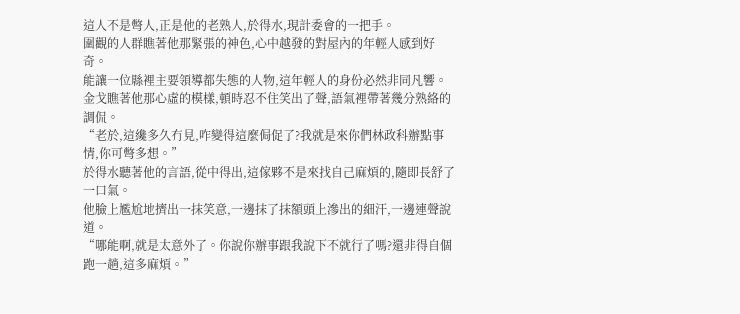這人不是彆人,正是他的老熟人,於得水,現計委會的一把手。
圍觀的人群瞧著他那緊張的神色,心中越發的對屋內的年輕人感到好奇。
能讓一位縣裡主要領導都失態的人物,這年輕人的身份必然非同凡響。
金戈瞧著他那心虛的模樣,頓時忍不住笑出了聲,語氣裡帶著幾分熟絡的調侃。
“老於,這纔多久冇見,咋變得這麼侷促了?我就是來你們林政科辦點事情,你可彆多想。”
於得水聽著他的言語,從中得出,這傢夥不是來找自己麻煩的,隨即長舒了一口氣。
他臉上尷尬地擠出一抹笑意,一邊抹了抹額頭上滲出的細汗,一邊連聲說道。
“哪能啊,就是太意外了。你說你辦事跟我說下不就行了嗎?還非得自個跑一趟,這多麻煩。”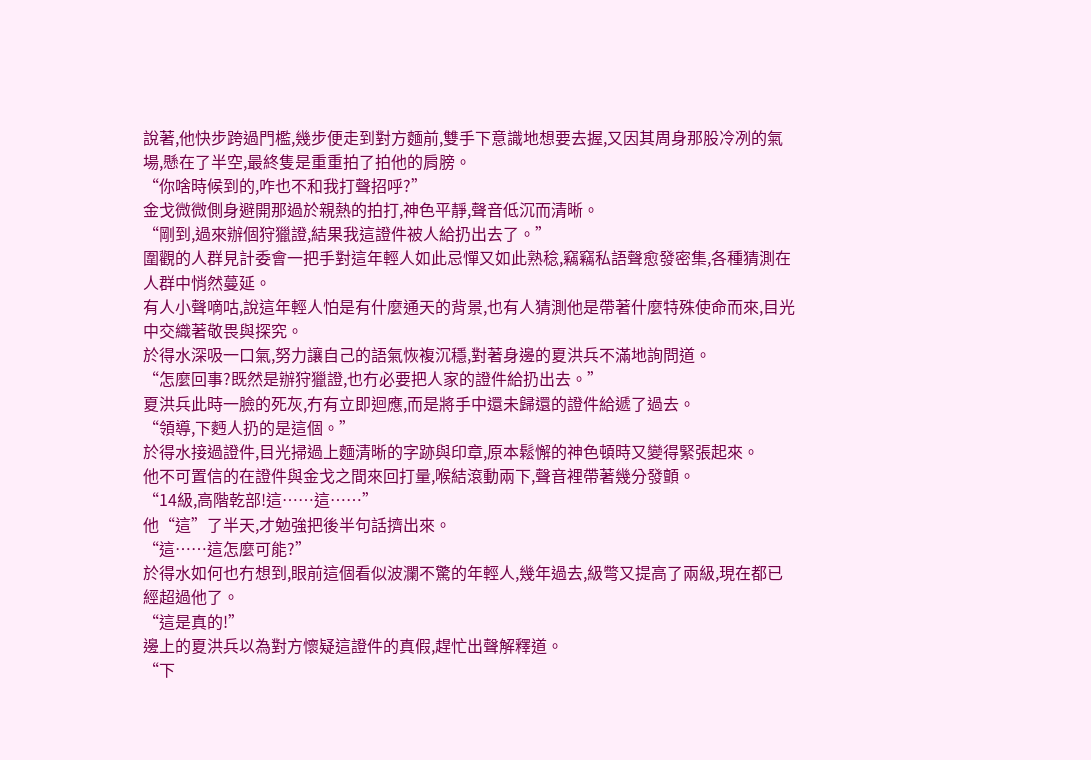說著,他快步跨過門檻,幾步便走到對方麵前,雙手下意識地想要去握,又因其周身那股冷冽的氣場,懸在了半空,最終隻是重重拍了拍他的肩膀。
“你啥時候到的,咋也不和我打聲招呼?”
金戈微微側身避開那過於親熱的拍打,神色平靜,聲音低沉而清晰。
“剛到,過來辦個狩獵證,結果我這證件被人給扔出去了。”
圍觀的人群見計委會一把手對這年輕人如此忌憚又如此熟稔,竊竊私語聲愈發密集,各種猜測在人群中悄然蔓延。
有人小聲嘀咕,說這年輕人怕是有什麼通天的背景,也有人猜測他是帶著什麼特殊使命而來,目光中交織著敬畏與探究。
於得水深吸一口氣,努力讓自己的語氣恢複沉穩,對著身邊的夏洪兵不滿地詢問道。
“怎麼回事?既然是辦狩獵證,也冇必要把人家的證件給扔出去。”
夏洪兵此時一臉的死灰,冇有立即迴應,而是將手中還未歸還的證件給遞了過去。
“領導,下麪人扔的是這個。”
於得水接過證件,目光掃過上麵清晰的字跡與印章,原本鬆懈的神色頓時又變得緊張起來。
他不可置信的在證件與金戈之間來回打量,喉結滾動兩下,聲音裡帶著幾分發顫。
“14級,高階乾部!這……這……”
他“這”了半天,才勉強把後半句話擠出來。
“這……這怎麼可能?”
於得水如何也冇想到,眼前這個看似波瀾不驚的年輕人,幾年過去,級彆又提高了兩級,現在都已經超過他了。
“這是真的!”
邊上的夏洪兵以為對方懷疑這證件的真假,趕忙出聲解釋道。
“下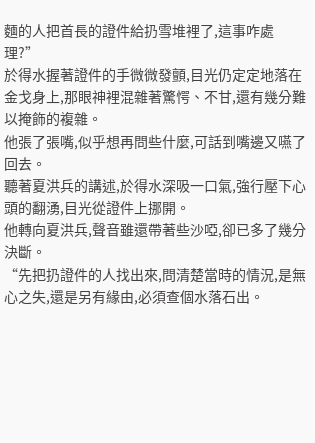麵的人把首長的證件給扔雪堆裡了,這事咋處理?”
於得水握著證件的手微微發顫,目光仍定定地落在金戈身上,那眼神裡混雜著驚愕、不甘,還有幾分難以掩飾的複雜。
他張了張嘴,似乎想再問些什麼,可話到嘴邊又嚥了回去。
聽著夏洪兵的講述,於得水深吸一口氣,強行壓下心頭的翻湧,目光從證件上挪開。
他轉向夏洪兵,聲音雖還帶著些沙啞,卻已多了幾分決斷。
“先把扔證件的人找出來,問清楚當時的情況,是無心之失,還是另有緣由,必須查個水落石出。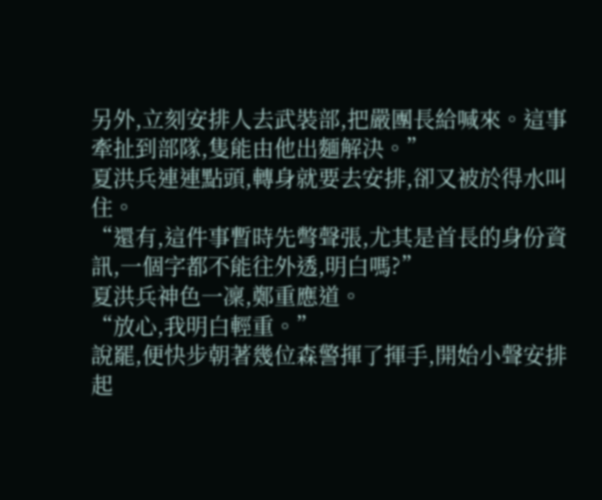另外,立刻安排人去武裝部,把嚴團長給喊來。這事牽扯到部隊,隻能由他出麵解決。”
夏洪兵連連點頭,轉身就要去安排,卻又被於得水叫住。
“還有,這件事暫時先彆聲張,尤其是首長的身份資訊,一個字都不能往外透,明白嗎?”
夏洪兵神色一凜,鄭重應道。
“放心,我明白輕重。”
說罷,便快步朝著幾位森警揮了揮手,開始小聲安排起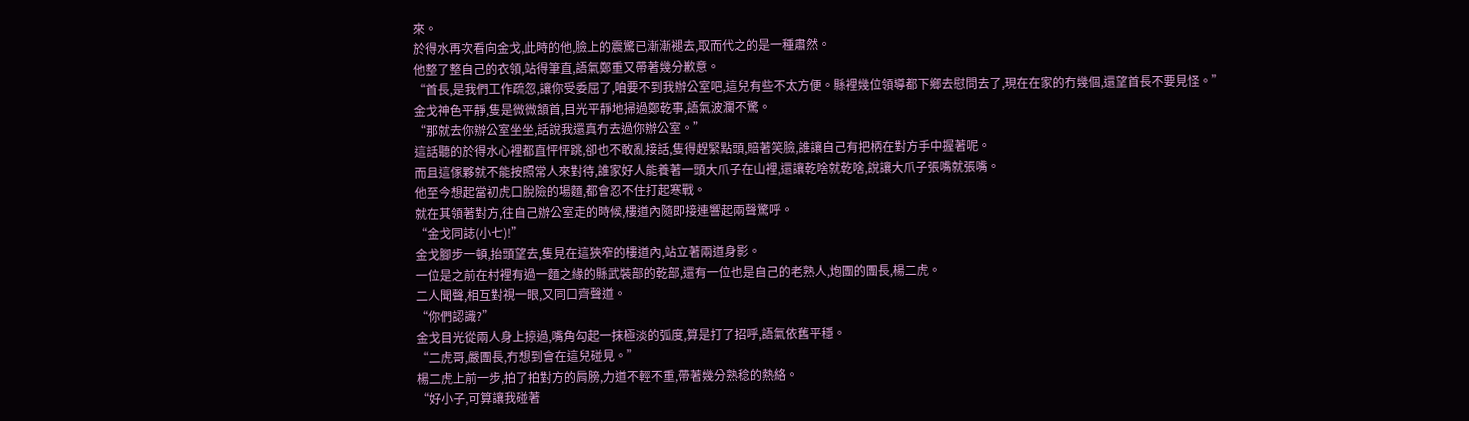來。
於得水再次看向金戈,此時的他,臉上的震驚已漸漸褪去,取而代之的是一種肅然。
他整了整自己的衣領,站得筆直,語氣鄭重又帶著幾分歉意。
“首長,是我們工作疏忽,讓你受委屈了,咱要不到我辦公室吧,這兒有些不太方便。縣裡幾位領導都下鄉去慰問去了,現在在家的冇幾個,還望首長不要見怪。”
金戈神色平靜,隻是微微頷首,目光平靜地掃過鄭乾事,語氣波瀾不驚。
“那就去你辦公室坐坐,話說我還真冇去過你辦公室。”
這話聽的於得水心裡都直怦怦跳,卻也不敢亂接話,隻得趕緊點頭,賠著笑臉,誰讓自己有把柄在對方手中握著呢。
而且這傢夥就不能按照常人來對待,誰家好人能養著一頭大爪子在山裡,還讓乾啥就乾啥,說讓大爪子張嘴就張嘴。
他至今想起當初虎口脫險的場麵,都會忍不住打起寒戰。
就在其領著對方,往自己辦公室走的時候,樓道內隨即接連響起兩聲驚呼。
“金戈同誌(小七)!”
金戈腳步一頓,抬頭望去,隻見在這狹窄的樓道內,站立著兩道身影。
一位是之前在村裡有過一麵之緣的縣武裝部的乾部,還有一位也是自己的老熟人,炮團的團長,楊二虎。
二人聞聲,相互對視一眼,又同口齊聲道。
“你們認識?”
金戈目光從兩人身上掠過,嘴角勾起一抹極淡的弧度,算是打了招呼,語氣依舊平穩。
“二虎哥,嚴團長,冇想到會在這兒碰見。”
楊二虎上前一步,拍了拍對方的肩膀,力道不輕不重,帶著幾分熟稔的熱絡。
“好小子,可算讓我碰著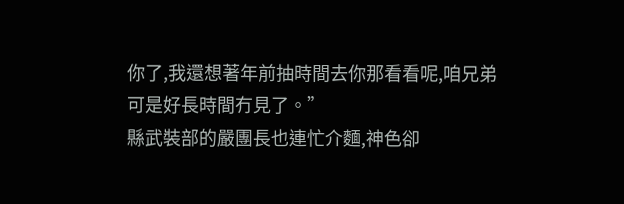你了,我還想著年前抽時間去你那看看呢,咱兄弟可是好長時間冇見了。”
縣武裝部的嚴團長也連忙介麵,神色卻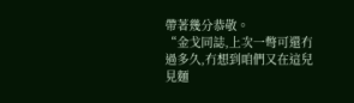帶著幾分恭敬。
“金戈同誌,上次一彆可還冇過多久,冇想到咱們又在這兒見麵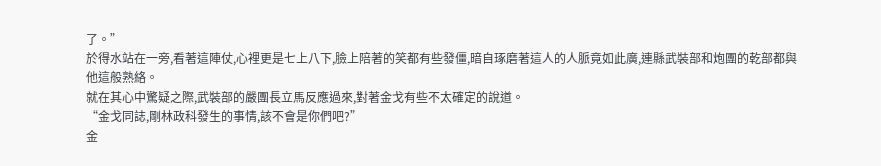了。”
於得水站在一旁,看著這陣仗,心裡更是七上八下,臉上陪著的笑都有些發僵,暗自琢磨著這人的人脈竟如此廣,連縣武裝部和炮團的乾部都與他這般熟絡。
就在其心中驚疑之際,武裝部的嚴團長立馬反應過來,對著金戈有些不太確定的說道。
“金戈同誌,剛林政科發生的事情,該不會是你們吧?”
金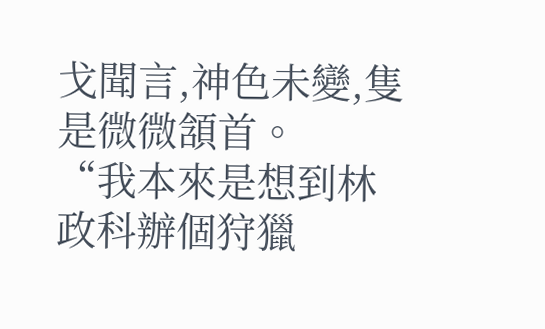戈聞言,神色未變,隻是微微頷首。
“我本來是想到林政科辦個狩獵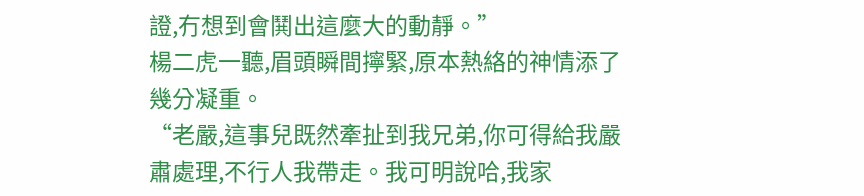證,冇想到會鬨出這麼大的動靜。”
楊二虎一聽,眉頭瞬間擰緊,原本熱絡的神情添了幾分凝重。
“老嚴,這事兒既然牽扯到我兄弟,你可得給我嚴肅處理,不行人我帶走。我可明說哈,我家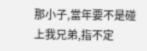那小子,當年要不是碰上我兄弟,指不定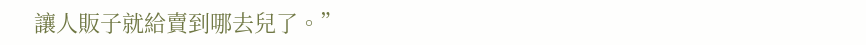讓人販子就給賣到哪去兒了。”